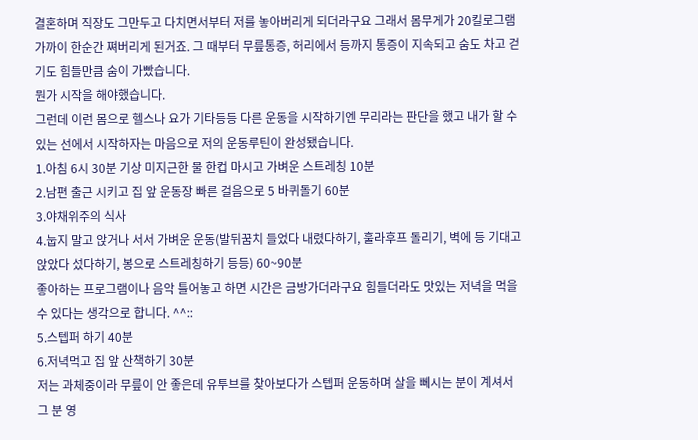결혼하며 직장도 그만두고 다치면서부터 저를 놓아버리게 되더라구요 그래서 몸무게가 20킬로그램 가까이 한순간 쪄버리게 된거죠. 그 때부터 무릎통증, 허리에서 등까지 통증이 지속되고 숨도 차고 걷기도 힘들만큼 숨이 가빴습니다.
뭔가 시작을 해야했습니다.
그런데 이런 몸으로 헬스나 요가 기타등등 다른 운동을 시작하기엔 무리라는 판단을 했고 내가 할 수 있는 선에서 시작하자는 마음으로 저의 운동루틴이 완성됐습니다.
1.아침 6시 30분 기상 미지근한 물 한컵 마시고 가벼운 스트레칭 10분
2.남편 출근 시키고 집 앞 운동장 빠른 걸음으로 5 바퀴돌기 60분
3.야채위주의 식사
4.눕지 말고 앉거나 서서 가벼운 운동(발뒤꿈치 들었다 내렸다하기, 훌라후프 돌리기, 벽에 등 기대고 앉았다 섰다하기, 봉으로 스트레칭하기 등등) 60~90분
좋아하는 프로그램이나 음악 틀어놓고 하면 시간은 금방가더라구요 힘들더라도 맛있는 저녁을 먹을 수 있다는 생각으로 합니다. ^^::
5.스텝퍼 하기 40분
6.저녁먹고 집 앞 산책하기 30분
저는 과체중이라 무릎이 안 좋은데 유투브를 찾아보다가 스텝퍼 운동하며 살을 뻬시는 분이 계셔서 그 분 영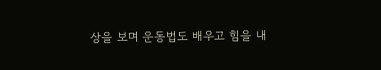상을 보며 운동법도 배우고 힘을 내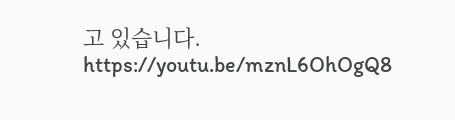고 있습니다.
https://youtu.be/mznL6OhOgQ8